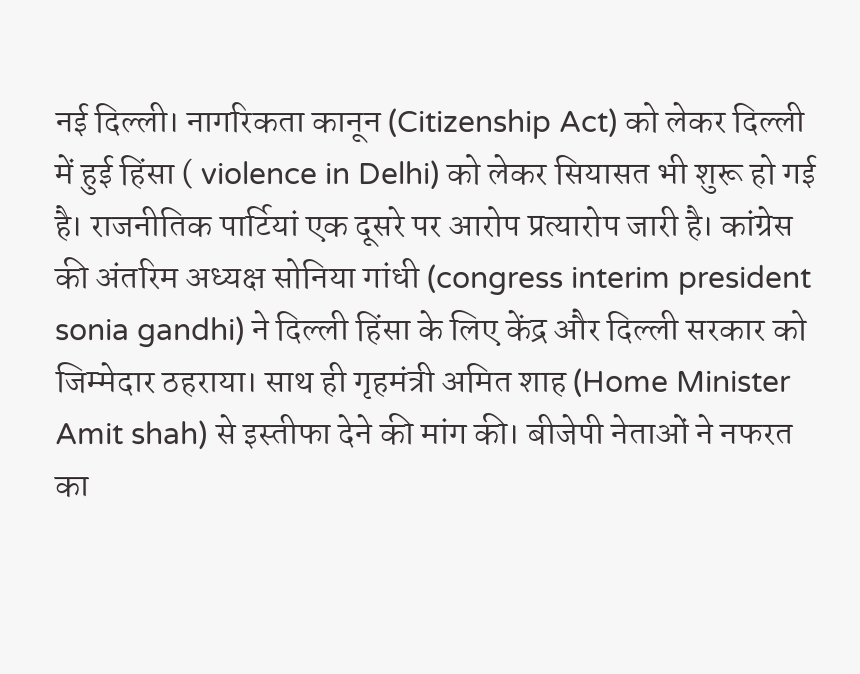नई दिल्ली। नागरिकता कानून (Citizenship Act) को लेकर दिल्ली में हुई हिंसा ( violence in Delhi) को लेकर सियासत भी शुरू हो गई है। राजनीतिक पार्टियां एक दूसरे पर आरोप प्रत्यारोप जारी है। कांग्रेस की अंतरिम अध्यक्ष सोनिया गांधी (congress interim president sonia gandhi) ने दिल्ली हिंसा के लिए केंद्र और दिल्ली सरकार को जिम्मेदार ठहराया। साथ ही गृहमंत्री अमित शाह (Home Minister Amit shah) से इस्तीफा देने की मांग की। बीजेपी नेताओं ने नफरत का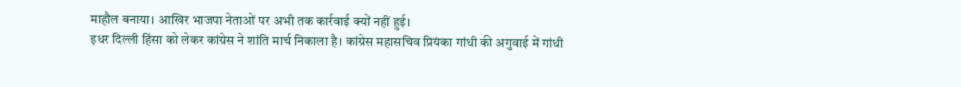माहौल बनाया। आखिर भाजपा नेताओं पर अभी तक कार्रवाई क्यों नहीं हुई।
इधर दिल्ली हिंसा को लेकर कांग्रेस ने शांति मार्च निकाला है। कांग्रेस महासचिव प्रियंका गांधी की अगुवाई में गांधी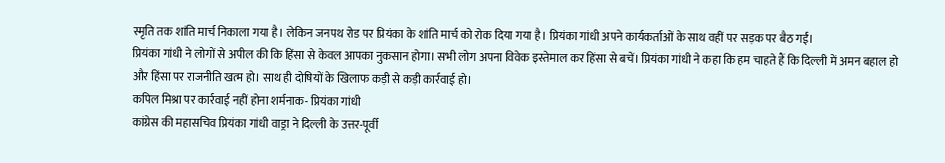स्मृति तक शांति मार्च निकाला गया है। लेकिन जनपथ रोड पर प्रियंका के शांति मार्च को रोक दिया गया है। प्रियंका गांधी अपने कार्यकर्ताओं के साथ वहीं पर सड़क पर बैठ गईं।
प्रियंका गांधी ने लोगों से अपील की कि हिंसा से केवल आपका नुकसान होगा। सभी लोग अपना विवेक इस्तेमाल कर हिंसा से बचें। प्रियंका गांधी ने कहा कि हम चाहते हैं कि दिल्ली में अमन बहाल हो और हिंसा पर राजनीति खत्म हो। साथ ही दोषियों के खिलाफ कड़ी से कड़ी कार्रवाई हो।
कपिल मिश्रा पर कार्रवाई नहीं होना शर्मनाक- प्रियंका गांधी
कांग्रेस की महासचिव प्रियंका गांधी वाड्रा ने दिल्ली के उत्तर-पूर्वी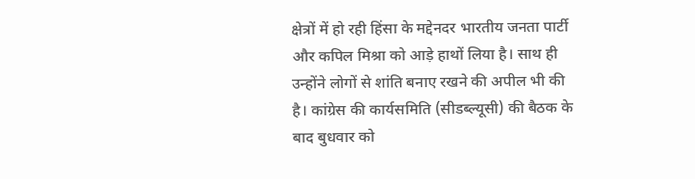क्षेत्रों में हो रही हिंसा के मद्देनदर भारतीय जनता पार्टी और कपिल मिश्रा को आड़े हाथों लिया है। साथ ही उन्होंने लोगों से शांति बनाए रखने की अपील भी की है। कांग्रेस की कार्यसमिति (सीडब्ल्यूसी) की बैठक के बाद बुधवार को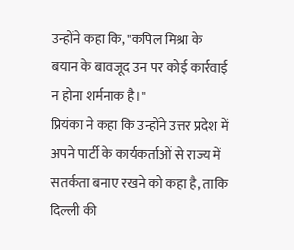उन्होंने कहा कि, "कपिल मिश्रा के बयान के बावजूद उन पर कोई कार्रवाई न होना शर्मनाक है।"
प्रियंका ने कहा कि उन्होंने उत्तर प्रदेश में अपने पार्टी के कार्यकर्ताओं से राज्य में सतर्कता बनाए रखने को कहा है, ताकि दिल्ली की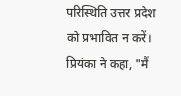परिस्थिति उत्तर प्रदेश को प्रभावित न करें।
प्रियंका ने कहा, "मैं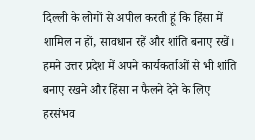दिल्ली के लोगों से अपील करती हूं कि हिंसा में शामिल न हों, सावधान रहें और शांति बनाए रखें। हमने उत्तर प्रदेश में अपने कार्यकर्ताओं से भी शांति बनाए रखने और हिंसा न फैलने देने के लिए हरसंभव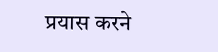प्रयास करने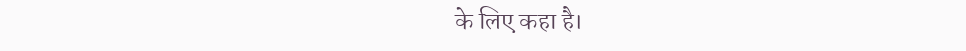के लिए कहा है।